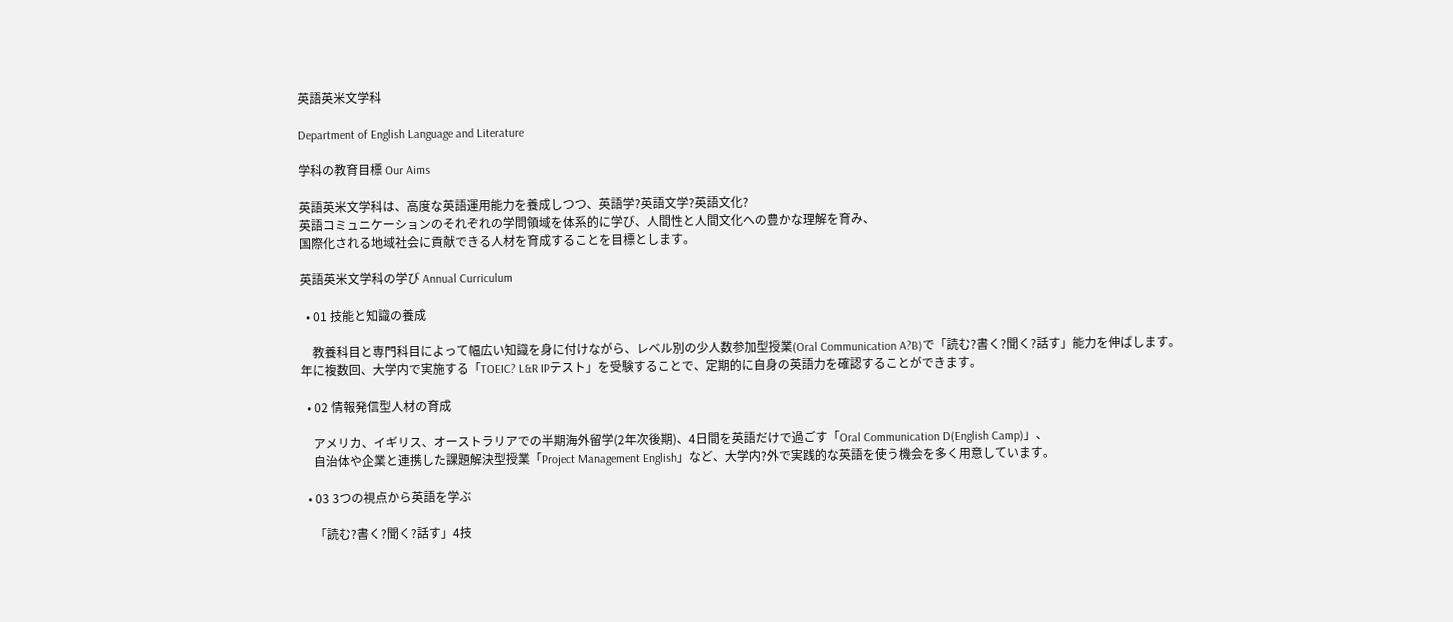英語英米文学科

Department of English Language and Literature

学科の教育目標 Our Aims

英語英米文学科は、高度な英語運用能力を養成しつつ、英語学?英語文学?英語文化?
英語コミュニケーションのそれぞれの学問領域を体系的に学び、人間性と人間文化への豊かな理解を育み、
国際化される地域社会に貢献できる人材を育成することを目標とします。

英語英米文学科の学び Annual Curriculum

  • 01 技能と知識の養成

    教養科目と専門科目によって幅広い知識を身に付けながら、レベル別の少人数参加型授業(Oral Communication A?B)で「読む?書く?聞く?話す」能力を伸ばします。 年に複数回、大学内で実施する「TOEIC? L&R IPテスト」を受験することで、定期的に自身の英語力を確認することができます。

  • 02 情報発信型人材の育成

    アメリカ、イギリス、オーストラリアでの半期海外留学(2年次後期)、4日間を英語だけで過ごす「Oral Communication D(English Camp)」、
    自治体や企業と連携した課題解決型授業「Project Management English」など、大学内?外で実践的な英語を使う機会を多く用意しています。

  • 03 3つの視点から英語を学ぶ

    「読む?書く?聞く?話す」4技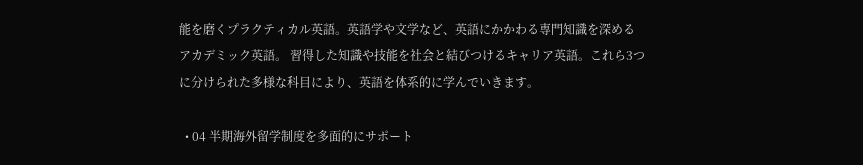能を磨くプラクティカル英語。英語学や文学など、英語にかかわる専門知識を深めるアカデミック英語。 習得した知識や技能を社会と結びつけるキャリア英語。これら3つに分けられた多様な科目により、英語を体系的に学んでいきます。

  • 04 半期海外留学制度を多面的にサポート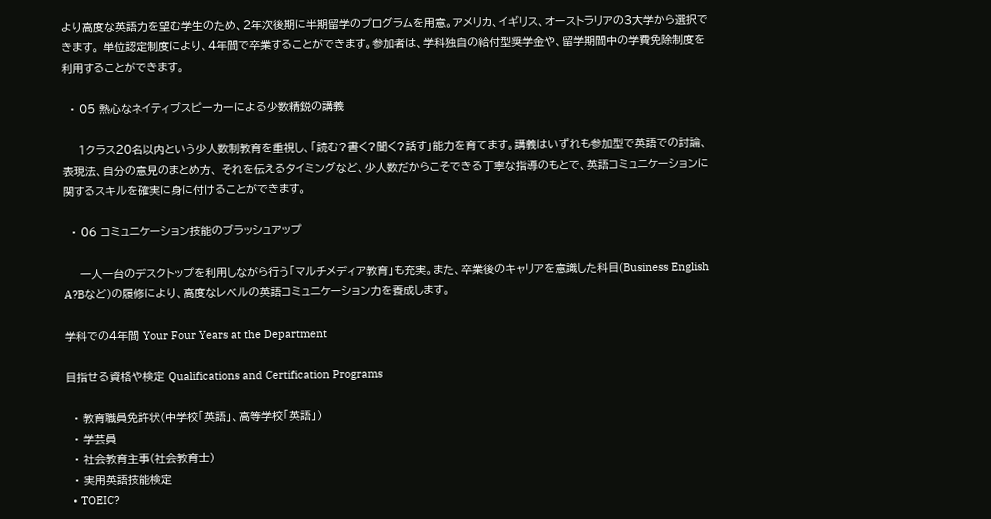より高度な英語力を望む学生のため、2年次後期に半期留学のプログラムを用意。アメリカ、イギリス、オーストラリアの3大学から選択できます。 単位認定制度により、4年間で卒業することができます。参加者は、学科独自の給付型奨学金や、留学期間中の学費免除制度を利用することができます。

  • 05 熱心なネイティブスピーカーによる少数精鋭の講義

    1クラス20名以内という少人数制教育を重視し、「読む?書く?聞く?話す」能力を育てます。講義はいずれも参加型で英語での討論、表現法、自分の意見のまとめ方、 それを伝えるタイミングなど、少人数だからこそできる丁寧な指導のもとで、英語コミュニケーションに関するスキルを確実に身に付けることができます。

  • 06 コミュニケーション技能のブラッシュアップ

    一人一台のデスクトップを利用しながら行う「マルチメディア教育」も充実。また、卒業後のキャリアを意識した科目(Business English A?Bなど)の履修により、高度なレベルの英語コミュニケーション力を養成します。

学科での4年間 Your Four Years at the Department

目指せる資格や検定 Qualifications and Certification Programs

  • 教育職員免許状(中学校「英語」、高等学校「英語」)
  • 学芸員
  • 社会教育主事(社会教育士)
  • 実用英語技能検定
  • TOEIC?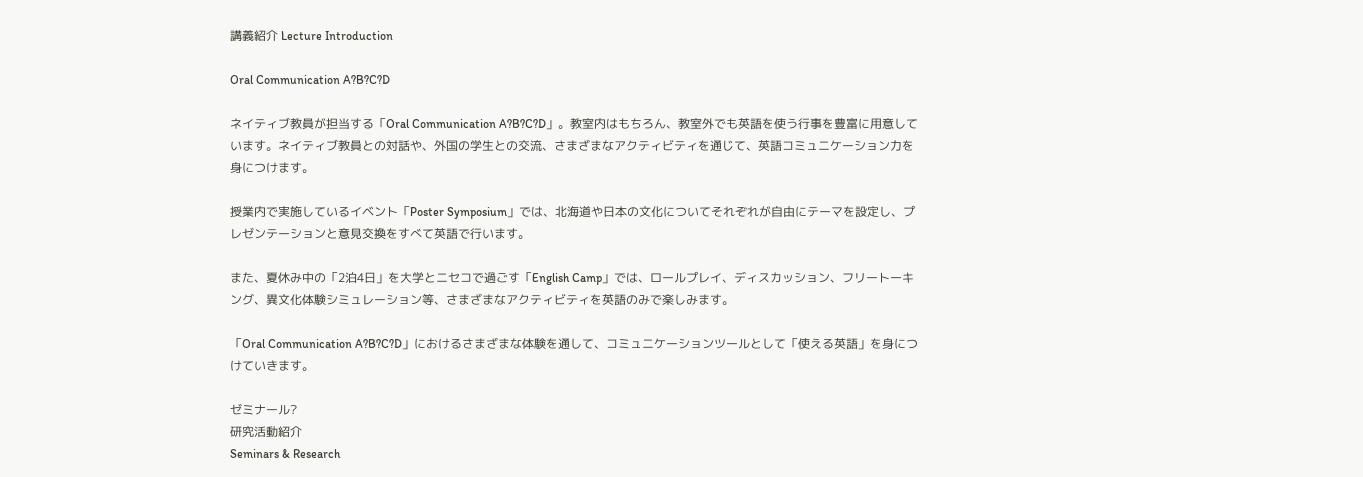講義紹介 Lecture Introduction

Oral Communication A?B?C?D

ネイティブ教員が担当する「Oral Communication A?B?C?D」。教室内はもちろん、教室外でも英語を使う行事を豊富に用意しています。ネイティブ教員との対話や、外国の学生との交流、さまざまなアクティビティを通じて、英語コミュニケーション力を身につけます。

授業内で実施しているイベント「Poster Symposium」では、北海道や日本の文化についてそれぞれが自由にテーマを設定し、プレゼンテーションと意見交換をすべて英語で行います。

また、夏休み中の「2泊4日」を大学とニセコで過ごす「English Camp」では、ロールプレイ、ディスカッション、フリートーキング、異文化体験シミュレーション等、さまざまなアクティビティを英語のみで楽しみます。

「Oral Communication A?B?C?D」におけるさまざまな体験を通して、コミュニケーションツールとして「使える英語」を身につけていきます。

ゼミナール?
研究活動紹介
Seminars & Research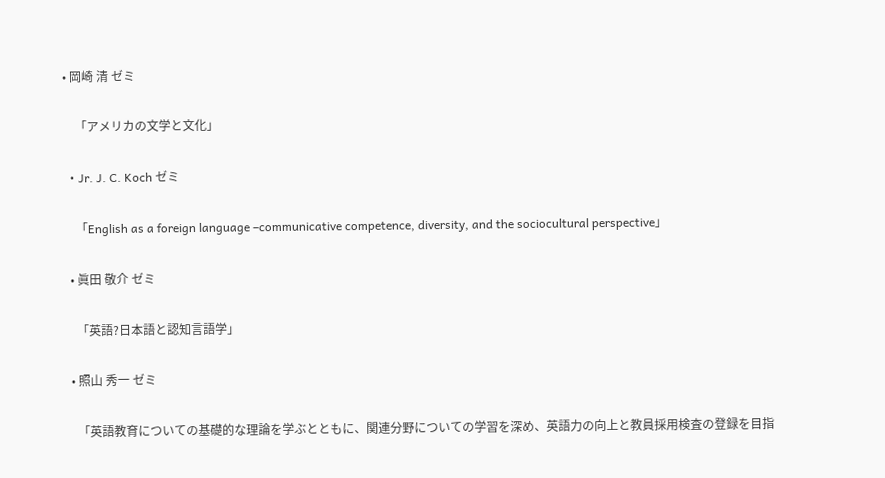• 岡崎 清 ゼミ

    「アメリカの文学と文化」

  • Jr. J. C. Koch ゼミ

    「English as a foreign language –communicative competence, diversity, and the sociocultural perspective」

  • 眞田 敬介 ゼミ

    「英語?日本語と認知言語学」

  • 照山 秀一 ゼミ

    「英語教育についての基礎的な理論を学ぶとともに、関連分野についての学習を深め、英語力の向上と教員採用検査の登録を目指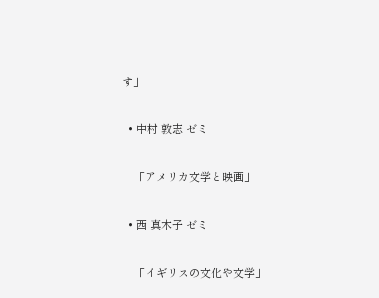す」

  • 中村 敦志 ゼミ

    「アメリカ文学と映画」

  • 西 真木子 ゼミ

    「イギリスの文化や文学」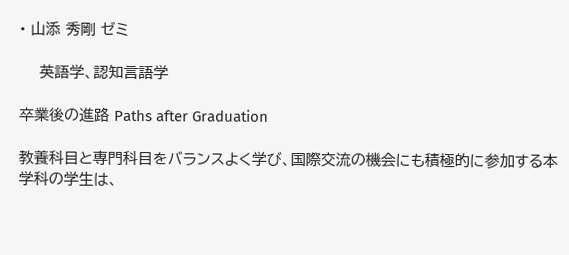• 山添 秀剛 ゼミ

    英語学、認知言語学

卒業後の進路 Paths after Graduation

教養科目と専門科目をバランスよく学び、国際交流の機会にも積極的に参加する本学科の学生は、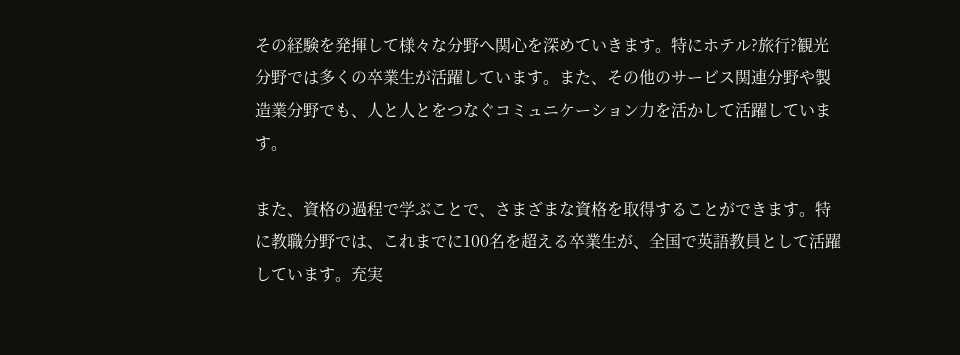その経験を発揮して様々な分野へ関心を深めていきます。特にホテル?旅行?観光分野では多くの卒業生が活躍しています。また、その他のサービス関連分野や製造業分野でも、人と人とをつなぐコミュニケーション力を活かして活躍しています。

また、資格の過程で学ぶことで、さまざまな資格を取得することができます。特に教職分野では、これまでに100名を超える卒業生が、全国で英語教員として活躍しています。充実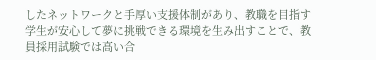したネットワークと手厚い支援体制があり、教職を目指す学生が安心して夢に挑戦できる環境を生み出すことで、教員採用試験では高い合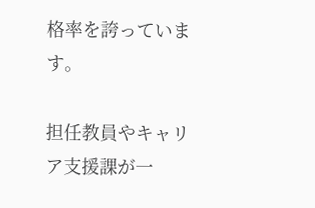格率を誇っています。

担任教員やキャリア支援課が一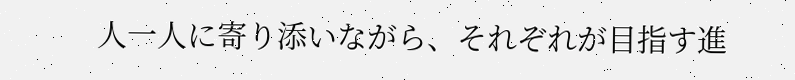人一人に寄り添いながら、それぞれが目指す進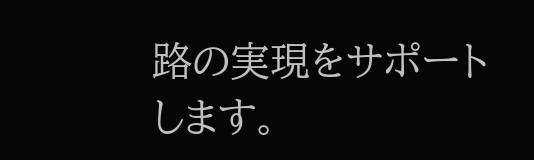路の実現をサポートします。